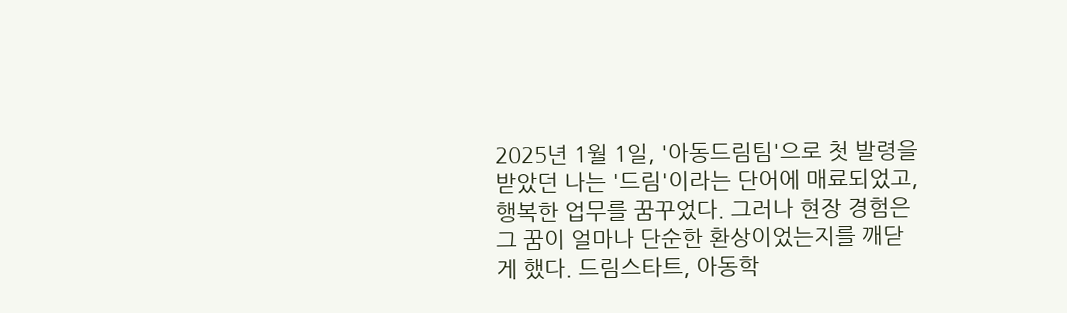2025년 1월 1일, '아동드림팀'으로 첫 발령을 받았던 나는 '드림'이라는 단어에 매료되었고, 행복한 업무를 꿈꾸었다. 그러나 현장 경험은 그 꿈이 얼마나 단순한 환상이었는지를 깨닫게 했다. 드림스타트, 아동학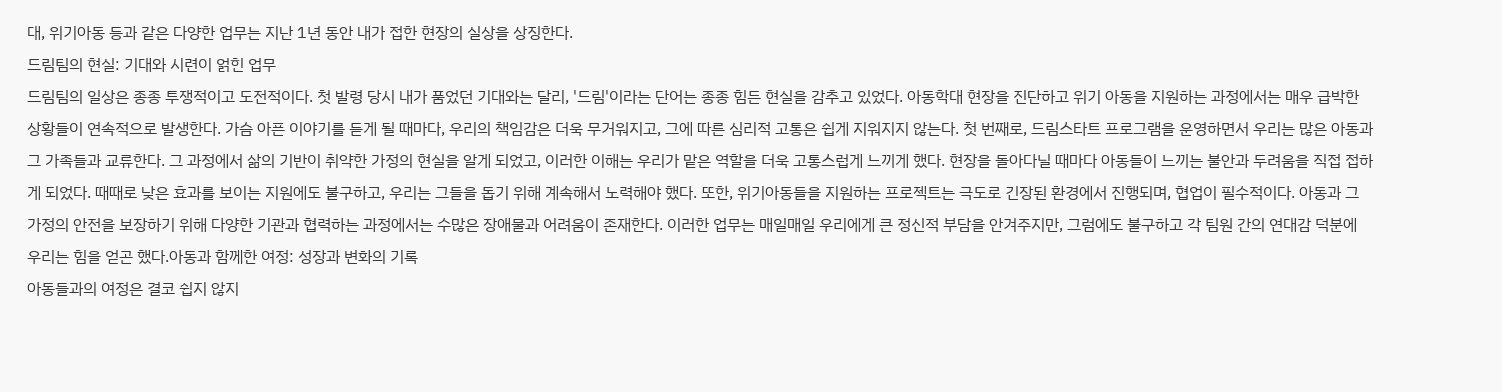대, 위기아동 등과 같은 다양한 업무는 지난 1년 동안 내가 접한 현장의 실상을 상징한다.
드림팀의 현실: 기대와 시련이 얽힌 업무
드림팀의 일상은 종종 투쟁적이고 도전적이다. 첫 발령 당시 내가 품었던 기대와는 달리, '드림'이라는 단어는 종종 힘든 현실을 감추고 있었다. 아동학대 현장을 진단하고 위기 아동을 지원하는 과정에서는 매우 급박한 상황들이 연속적으로 발생한다. 가슴 아픈 이야기를 듣게 될 때마다, 우리의 책임감은 더욱 무거워지고, 그에 따른 심리적 고통은 쉽게 지워지지 않는다. 첫 번째로, 드림스타트 프로그램을 운영하면서 우리는 많은 아동과 그 가족들과 교류한다. 그 과정에서 삶의 기반이 취약한 가정의 현실을 알게 되었고, 이러한 이해는 우리가 맡은 역할을 더욱 고통스럽게 느끼게 했다. 현장을 돌아다닐 때마다 아동들이 느끼는 불안과 두려움을 직접 접하게 되었다. 때때로 낮은 효과를 보이는 지원에도 불구하고, 우리는 그들을 돕기 위해 계속해서 노력해야 했다. 또한, 위기아동들을 지원하는 프로젝트는 극도로 긴장된 환경에서 진행되며, 협업이 필수적이다. 아동과 그 가정의 안전을 보장하기 위해 다양한 기관과 협력하는 과정에서는 수많은 장애물과 어려움이 존재한다. 이러한 업무는 매일매일 우리에게 큰 정신적 부담을 안겨주지만, 그럼에도 불구하고 각 팀원 간의 연대감 덕분에 우리는 힘을 얻곤 했다.아동과 함께한 여정: 성장과 변화의 기록
아동들과의 여정은 결코 쉽지 않지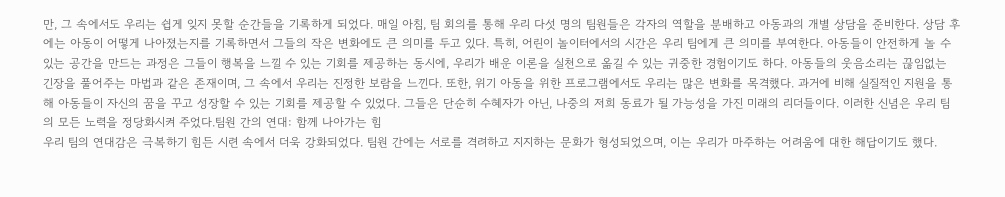만, 그 속에서도 우리는 쉽게 잊지 못할 순간들을 기록하게 되었다. 매일 아침, 팀 회의를 통해 우리 다섯 명의 팀원들은 각자의 역할을 분배하고 아동과의 개별 상담을 준비한다. 상담 후에는 아동이 어떻게 나아졌는지를 기록하면서 그들의 작은 변화에도 큰 의미를 두고 있다. 특히, 어린이 놀이터에서의 시간은 우리 팀에게 큰 의미를 부여한다. 아동들이 안전하게 놀 수 있는 공간을 만드는 과정은 그들이 행복을 느낄 수 있는 기회를 제공하는 동시에, 우리가 배운 이론을 실천으로 옮길 수 있는 귀중한 경험이기도 하다. 아동들의 웃음소리는 끊임없는 긴장을 풀어주는 마법과 같은 존재이며, 그 속에서 우리는 진정한 보람을 느낀다. 또한, 위기 아동을 위한 프로그램에서도 우리는 많은 변화를 목격했다. 과거에 비해 실질적인 지원을 통해 아동들이 자신의 꿈을 꾸고 성장할 수 있는 기회를 제공할 수 있었다. 그들은 단순히 수혜자가 아닌, 나중의 저희 동료가 될 가능성을 가진 미래의 리더들이다. 이러한 신념은 우리 팀의 모든 노력을 정당화시켜 주었다.팀원 간의 연대: 함께 나아가는 힘
우리 팀의 연대감은 극복하기 힘든 시련 속에서 더욱 강화되었다. 팀원 간에는 서로를 격려하고 지지하는 문화가 형성되었으며, 이는 우리가 마주하는 어려움에 대한 해답이기도 했다.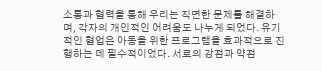소통과 협력을 통해 우리는 직면한 문제를 해결하며, 각자의 개인적인 어려움도 나누게 되었다. 유기적인 협업은 아동을 위한 프로그램을 효과적으로 진행하는 데 필수적이었다. 서로의 강점과 약점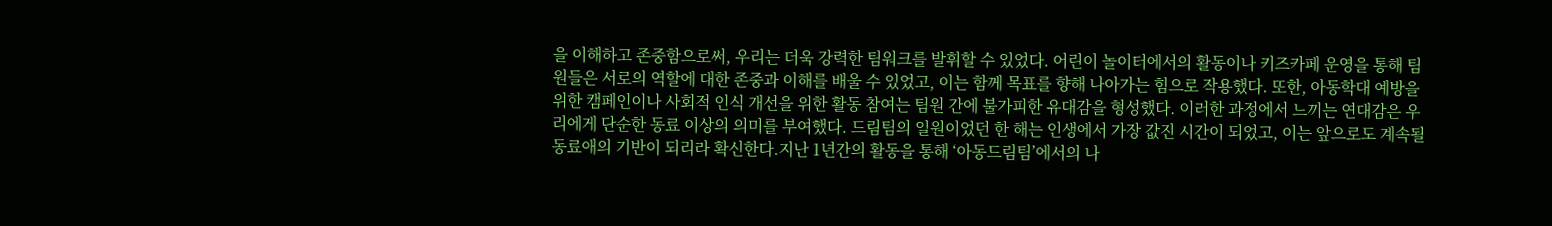을 이해하고 존중함으로써, 우리는 더욱 강력한 팀워크를 발휘할 수 있었다. 어린이 놀이터에서의 활동이나 키즈카페 운영을 통해 팀원들은 서로의 역할에 대한 존중과 이해를 배울 수 있었고, 이는 함께 목표를 향해 나아가는 힘으로 작용했다. 또한, 아동학대 예방을 위한 캠페인이나 사회적 인식 개선을 위한 활동 참여는 팀원 간에 불가피한 유대감을 형성했다. 이러한 과정에서 느끼는 연대감은 우리에게 단순한 동료 이상의 의미를 부여했다. 드림팀의 일원이었던 한 해는 인생에서 가장 값진 시간이 되었고, 이는 앞으로도 계속될 동료애의 기반이 되리라 확신한다.지난 1년간의 활동을 통해 ‘아동드림팀’에서의 나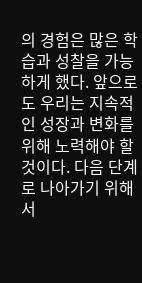의 경험은 많은 학습과 성찰을 가능하게 했다. 앞으로도 우리는 지속적인 성장과 변화를 위해 노력해야 할 것이다. 다음 단계로 나아가기 위해서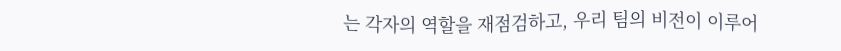는 각자의 역할을 재점검하고, 우리 팀의 비전이 이루어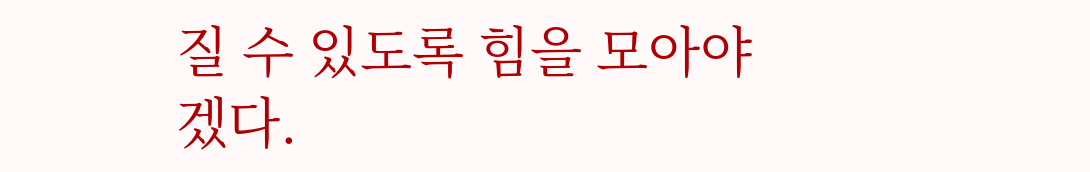질 수 있도록 힘을 모아야겠다.